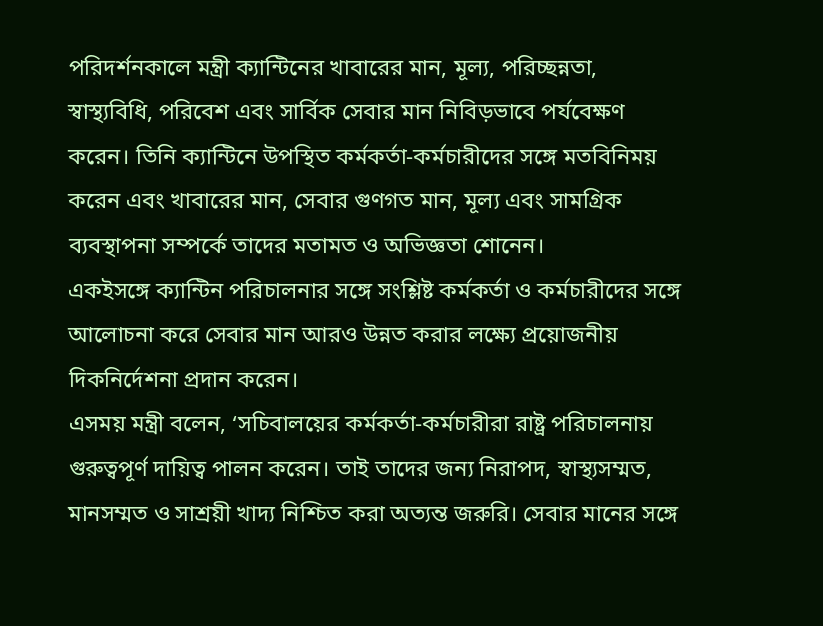পরিদর্শনকালে মন্ত্রী ক্যান্টিনের খাবারের মান, মূল্য, পরিচ্ছন্নতা, স্বাস্থ্যবিধি, পরিবেশ এবং সার্বিক সেবার মান নিবিড়ভাবে পর্যবেক্ষণ করেন। তিনি ক্যান্টিনে উপস্থিত কর্মকর্তা-কর্মচারীদের সঙ্গে মতবিনিময় করেন এবং খাবারের মান, সেবার গুণগত মান, মূল্য এবং সামগ্রিক ব্যবস্থাপনা সম্পর্কে তাদের মতামত ও অভিজ্ঞতা শোনেন।
একইসঙ্গে ক্যান্টিন পরিচালনার সঙ্গে সংশ্লিষ্ট কর্মকর্তা ও কর্মচারীদের সঙ্গে আলোচনা করে সেবার মান আরও উন্নত করার লক্ষ্যে প্রয়োজনীয় দিকনির্দেশনা প্রদান করেন।
এসময় মন্ত্রী বলেন, ‘সচিবালয়ের কর্মকর্তা-কর্মচারীরা রাষ্ট্র পরিচালনায় গুরুত্বপূর্ণ দায়িত্ব পালন করেন। তাই তাদের জন্য নিরাপদ, স্বাস্থ্যসম্মত, মানসম্মত ও সাশ্রয়ী খাদ্য নিশ্চিত করা অত্যন্ত জরুরি। সেবার মানের সঙ্গে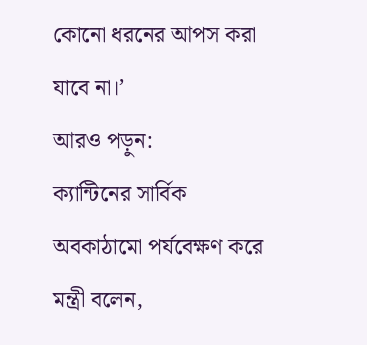কোনো ধরনের আপস করা যাবে না।’
আরও পড়ুন:
ক্যান্টিনের সার্বিক অবকাঠামো পর্যবেক্ষণ করে মন্ত্রী বলেন,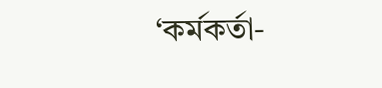‘কর্মকর্তা-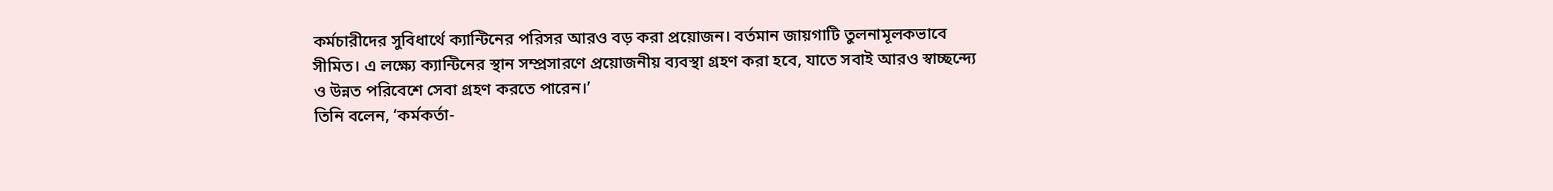কর্মচারীদের সুবিধার্থে ক্যান্টিনের পরিসর আরও বড় করা প্রয়োজন। বর্তমান জায়গাটি তুলনামূলকভাবে সীমিত। এ লক্ষ্যে ক্যান্টিনের স্থান সম্প্রসারণে প্রয়োজনীয় ব্যবস্থা গ্রহণ করা হবে, যাতে সবাই আরও স্বাচ্ছন্দ্যে ও উন্নত পরিবেশে সেবা গ্রহণ করতে পারেন।’
তিনি বলেন, ‘কর্মকর্তা-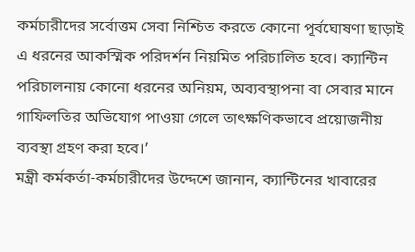কর্মচারীদের সর্বোত্তম সেবা নিশ্চিত করতে কোনো পূর্বঘোষণা ছাড়াই এ ধরনের আকস্মিক পরিদর্শন নিয়মিত পরিচালিত হবে। ক্যান্টিন পরিচালনায় কোনো ধরনের অনিয়ম, অব্যবস্থাপনা বা সেবার মানে গাফিলতির অভিযোগ পাওয়া গেলে তাৎক্ষণিকভাবে প্রয়োজনীয় ব্যবস্থা গ্রহণ করা হবে।’
মন্ত্রী কর্মকর্তা-কর্মচারীদের উদ্দেশে জানান, ক্যান্টিনের খাবারের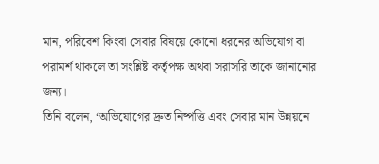মান, পরিবেশ কিংবা সেবার বিষয়ে কোনো ধরনের অভিযোগ বা পরামর্শ থাকলে তা সংশ্লিষ্ট কর্তৃপক্ষ অথবা সরাসরি তাকে জানানোর জন্য।
তিনি বলেন, ‘অভিযোগের দ্রুত নিষ্পত্তি এবং সেবার মান উন্নয়নে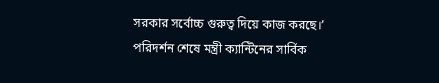সরকার সর্বোচ্চ গুরুত্ব দিয়ে কাজ করছে।’
পরিদর্শন শেষে মন্ত্রী ক্যান্টিনের সার্বিক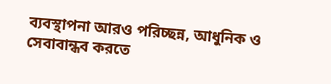ব্যবস্থাপনা আরও পরিচ্ছন্ন, আধুনিক ও সেবাবান্ধব করতে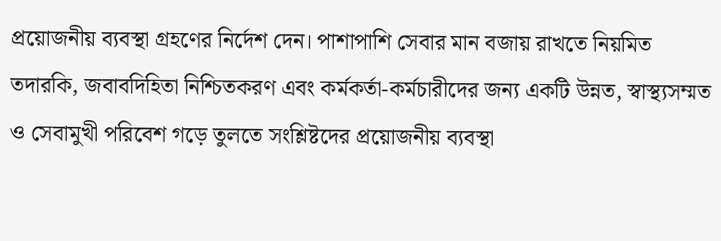প্রয়োজনীয় ব্যবস্থা গ্রহণের নির্দেশ দেন। পাশাপাশি সেবার মান বজায় রাখতে নিয়মিত তদারকি, জবাবদিহিতা নিশ্চিতকরণ এবং কর্মকর্তা-কর্মচারীদের জন্য একটি উন্নত, স্বাস্থ্যসম্মত ও সেবামুখী পরিবেশ গড়ে তুলতে সংশ্লিষ্টদের প্রয়োজনীয় ব্যবস্থা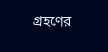গ্রহণের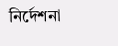নির্দেশনা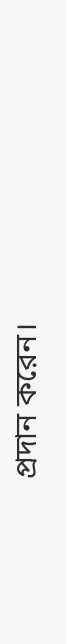প্রদান করেন।